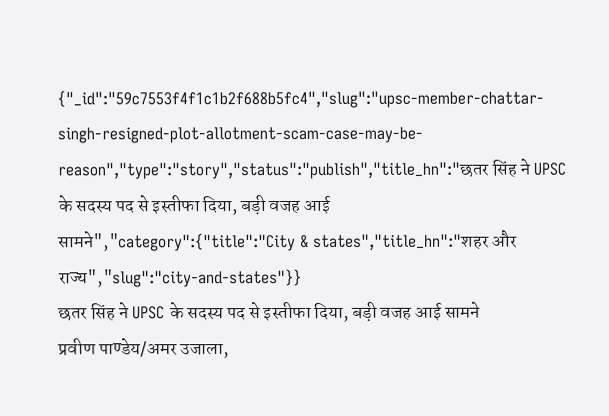{"_id":"59c7553f4f1c1b2f688b5fc4","slug":"upsc-member-chattar-singh-resigned-plot-allotment-scam-case-may-be-reason","type":"story","status":"publish","title_hn":"छतर सिंह ने UPSC के सदस्य पद से इस्तीफा दिया, बड़ी वजह आई सामने","category":{"title":"City & states","title_hn":"शहर और राज्य","slug":"city-and-states"}}
छतर सिंह ने UPSC के सदस्य पद से इस्तीफा दिया, बड़ी वजह आई सामने
प्रवीण पाण्डेय/अमर उजाला,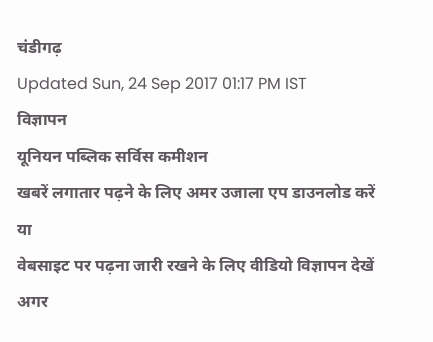चंडीगढ़
Updated Sun, 24 Sep 2017 01:17 PM IST
विज्ञापन
यूनियन पब्लिक सर्विस कमीशन
खबरें लगातार पढ़ने के लिए अमर उजाला एप डाउनलोड करें
या
वेबसाइट पर पढ़ना जारी रखने के लिए वीडियो विज्ञापन देखें
अगर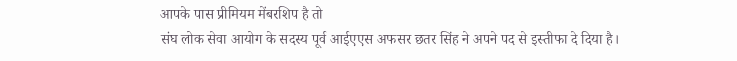आपके पास प्रीमियम मेंबरशिप है तो
संघ लोक सेवा आयोग के सदस्य पूर्व आईएएस अफसर छतर सिंह ने अपने पद से इस्तीफा दे दिया है।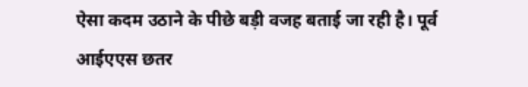ऐसा कदम उठाने के पीछे बड़ी वजह बताई जा रही है। पूर्व आईएएस छतर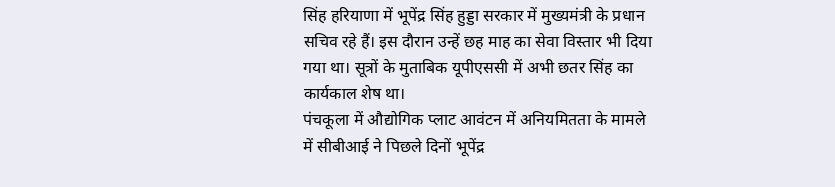सिंह हरियाणा में भूपेंद्र सिंह हुड्डा सरकार में मुख्यमंत्री के प्रधान सचिव रहे हैं। इस दौरान उन्हें छह माह का सेवा विस्तार भी दिया गया था। सूत्रों के मुताबिक यूपीएससी में अभी छतर सिंह का कार्यकाल शेष था।
पंचकूला में औद्योगिक प्लाट आवंटन में अनियमितता के मामले में सीबीआई ने पिछले दिनों भूपेंद्र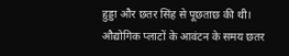हुड्डा और छतर सिंह से पूछताछ की थी। औद्योगिक प्लाटों के आवंटन के समय छतर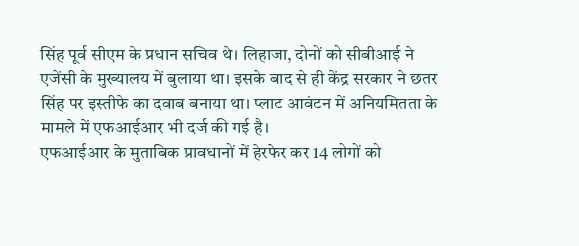सिंह पूर्व सीएम के प्रधान सचिव थे। लिहाजा, दोनों को सीबीआई ने एजेंसी के मुख्यालय में बुलाया था। इसके बाद से ही केंद्र सरकार ने छतर सिंह पर इस्तीफे का दवाब बनाया था। प्लाट आवंटन में अनियमितता के मामले में एफआईआर भी दर्ज की गई है।
एफआईआर के मुताबिक प्रावधानों में हेरफेर कर 14 लोगों को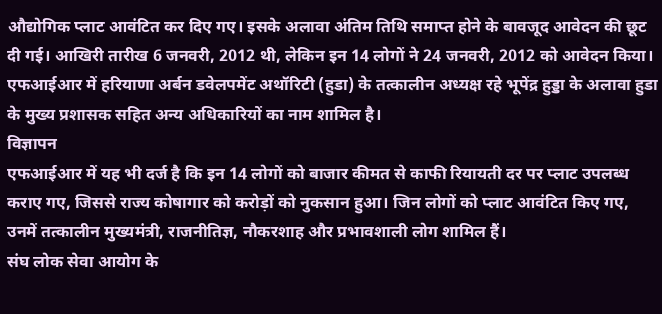औद्योगिक प्लाट आवंटित कर दिए गए। इसके अलावा अंतिम तिथि समाप्त होने के बावजूद आवेदन की छूट दी गई। आखिरी तारीख 6 जनवरी, 2012 थी, लेकिन इन 14 लोगों ने 24 जनवरी, 2012 को आवेदन किया। एफआईआर में हरियाणा अर्बन डवेलपमेंट अथॉरिटी (हुडा) के तत्कालीन अध्यक्ष रहे भूपेंद्र हुड्डा के अलावा हुडा के मुख्य प्रशासक सहित अन्य अधिकारियों का नाम शामिल है।
विज्ञापन
एफआईआर में यह भी दर्ज है कि इन 14 लोगों को बाजार कीमत से काफी रियायती दर पर प्लाट उपलब्ध कराए गए, जिससे राज्य कोषागार को करोड़ों को नुकसान हुआ। जिन लोगों को प्लाट आवंटित किए गए, उनमें तत्कालीन मुख्यमंत्री, राजनीतिज्ञ, नौकरशाह और प्रभावशाली लोग शामिल हैं।
संघ लोक सेवा आयोग के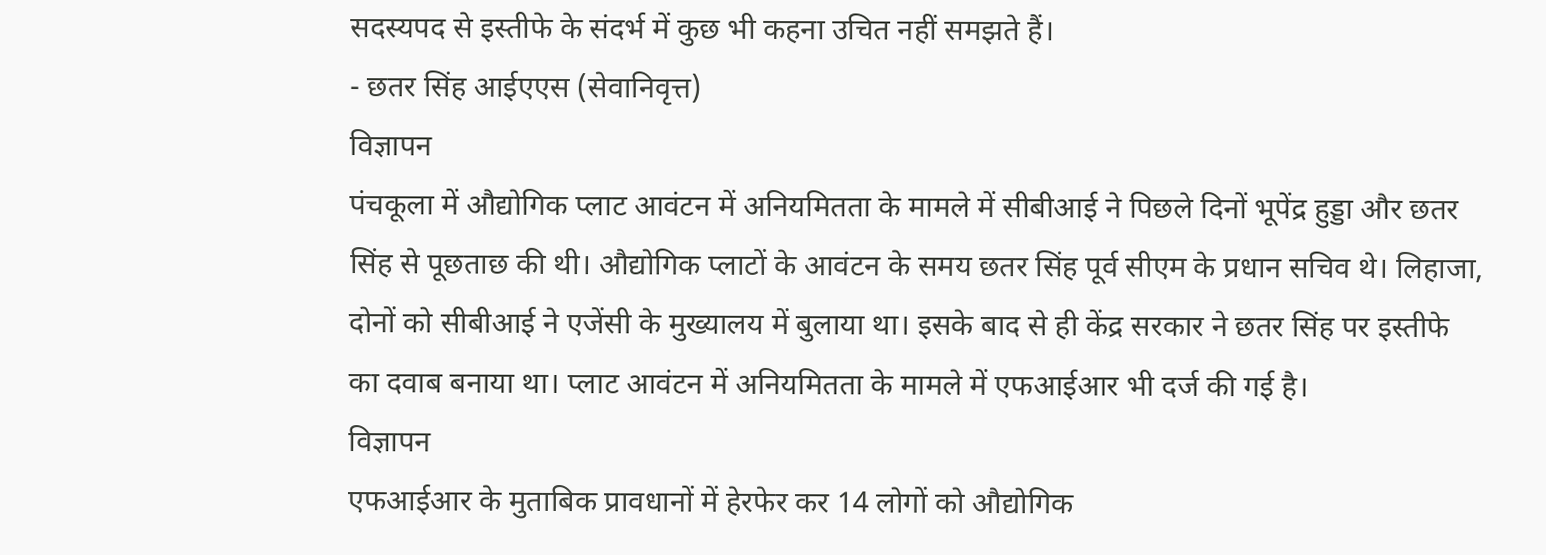सदस्यपद से इस्तीफे के संदर्भ में कुछ भी कहना उचित नहीं समझते हैं।
- छतर सिंह आईएएस (सेवानिवृत्त)
विज्ञापन
पंचकूला में औद्योगिक प्लाट आवंटन में अनियमितता के मामले में सीबीआई ने पिछले दिनों भूपेंद्र हुड्डा और छतर सिंह से पूछताछ की थी। औद्योगिक प्लाटों के आवंटन के समय छतर सिंह पूर्व सीएम के प्रधान सचिव थे। लिहाजा, दोनों को सीबीआई ने एजेंसी के मुख्यालय में बुलाया था। इसके बाद से ही केंद्र सरकार ने छतर सिंह पर इस्तीफे का दवाब बनाया था। प्लाट आवंटन में अनियमितता के मामले में एफआईआर भी दर्ज की गई है।
विज्ञापन
एफआईआर के मुताबिक प्रावधानों में हेरफेर कर 14 लोगों को औद्योगिक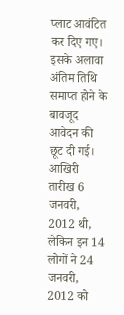प्लाट आवंटित कर दिए गए। इसके अलावा अंतिम तिथि समाप्त होने के बावजूद आवेदन की छूट दी गई। आखिरी तारीख 6 जनवरी, 2012 थी, लेकिन इन 14 लोगों ने 24 जनवरी, 2012 को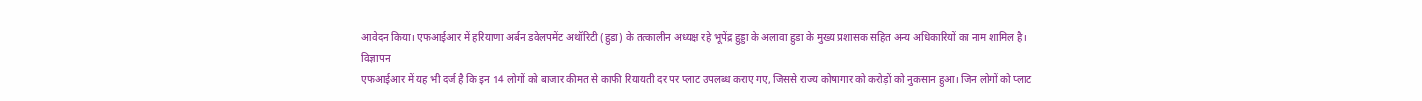आवेदन किया। एफआईआर में हरियाणा अर्बन डवेलपमेंट अथॉरिटी (हुडा) के तत्कालीन अध्यक्ष रहे भूपेंद्र हुड्डा के अलावा हुडा के मुख्य प्रशासक सहित अन्य अधिकारियों का नाम शामिल है।
विज्ञापन
एफआईआर में यह भी दर्ज है कि इन 14 लोगों को बाजार कीमत से काफी रियायती दर पर प्लाट उपलब्ध कराए गए, जिससे राज्य कोषागार को करोड़ों को नुकसान हुआ। जिन लोगों को प्लाट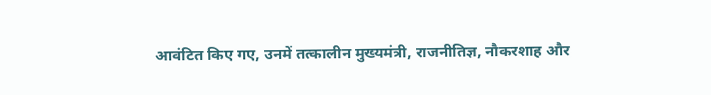आवंटित किए गए, उनमें तत्कालीन मुख्यमंत्री, राजनीतिज्ञ, नौकरशाह और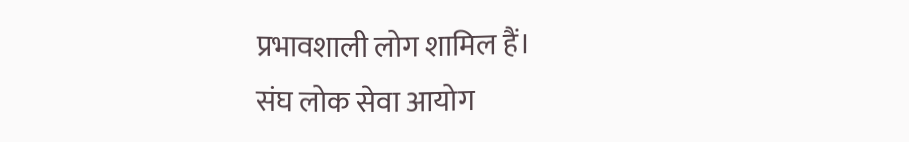प्रभावशाली लोग शामिल हैं।
संघ लोक सेवा आयोग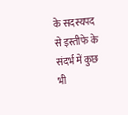के सदस्यपद से इस्तीफे के संदर्भ में कुछ भी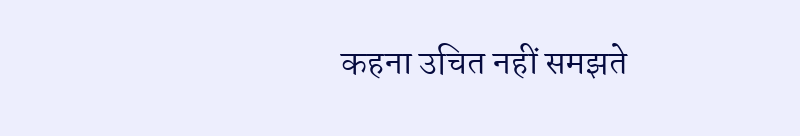कहना उचित नहीं समझते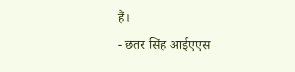हैं।
- छतर सिंह आईएएस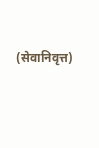(सेवानिवृत्त)